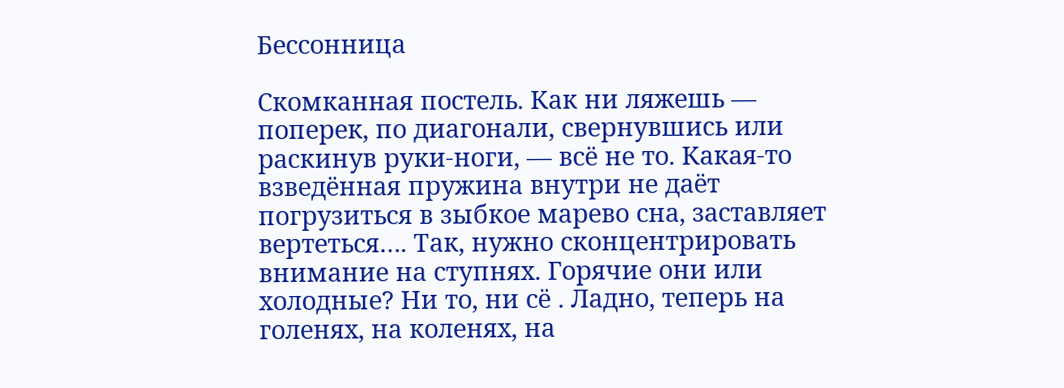Бессонница

Скомканная постель. Как ни ляжешь — поперек, по диагонали, свернувшись или раскинув руки-ноги, — всё не то. Какая-то взведённая пружина внутри не даёт погрузиться в зыбкое марево сна, заставляет вертеться…. Так, нужно сконцентрировать внимание на ступнях. Горячие они или холодные? Ни то, ни сё . Ладно, теперь на голенях, на коленях, на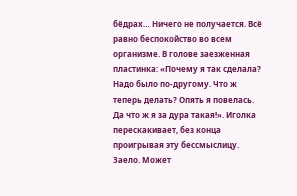бёдрах… Ничего не получается. Всё равно беспокойство во всем организме. В голове заезженная пластинка: «Почему я так сделала? Надо было по-другому. Что ж теперь делать? Опять я повелась. Да что ж я за дура такая!». Иголка перескакивает, без конца проигрывая эту бессмыслицу. Заело. Может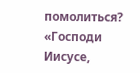помолиться? «Господи Иисусе,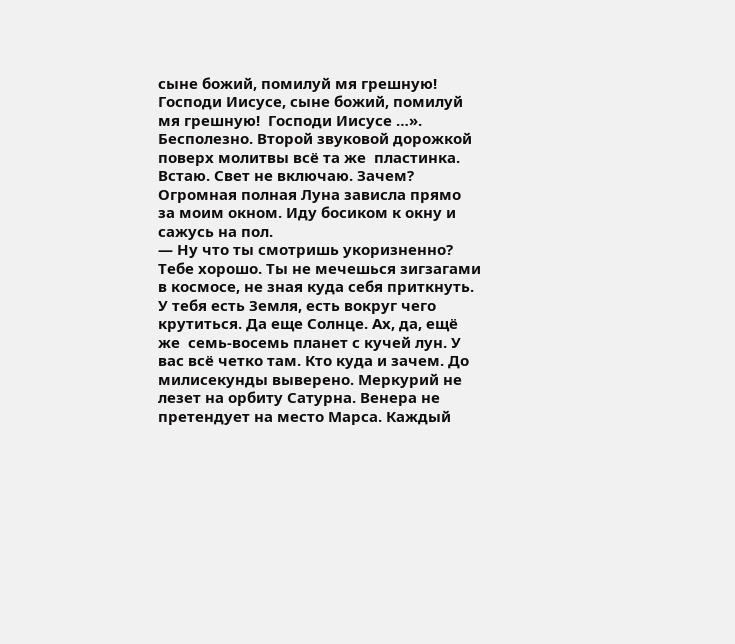сыне божий, помилуй мя грешную! Господи Иисусе, сыне божий, помилуй мя грешную!  Господи Иисусе …».  Бесполезно. Второй звуковой дорожкой поверх молитвы всё та же  пластинка.
Встаю. Свет не включаю. Зачем? Огромная полная Луна зависла прямо за моим окном. Иду босиком к окну и сажусь на пол.
— Ну что ты смотришь укоризненно? Тебе хорошо. Ты не мечешься зигзагами в космосе, не зная куда себя приткнуть. У тебя есть Земля, есть вокруг чего крутиться. Да еще Солнце. Ах, да, ещё же  семь-восемь планет с кучей лун. У вас всё четко там. Кто куда и зачем. До милисекунды выверено. Меркурий не лезет на орбиту Сатурна. Венера не претендует на место Марса. Каждый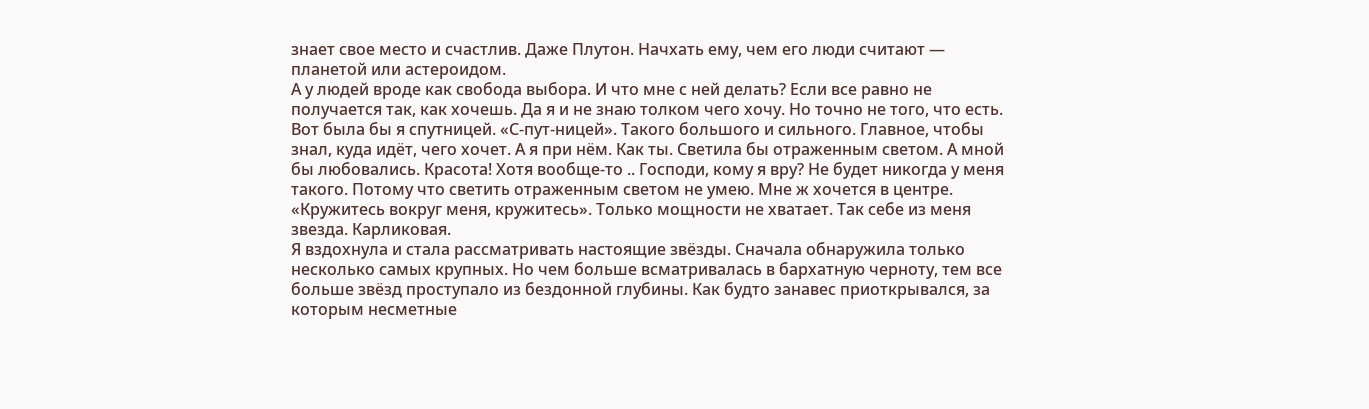знает свое место и счастлив. Даже Плутон. Начхать ему, чем его люди считают — планетой или астероидом.
А у людей вроде как свобода выбора. И что мне с ней делать? Если все равно не получается так, как хочешь. Да я и не знаю толком чего хочу. Но точно не того, что есть. Вот была бы я спутницей. «С-пут-ницей». Такого большого и сильного. Главное, чтобы знал, куда идёт, чего хочет. А я при нём. Как ты. Светила бы отраженным светом. А мной бы любовались. Красота! Хотя вообще-то .. Господи, кому я вру? Не будет никогда у меня такого. Потому что светить отраженным светом не умею. Мне ж хочется в центре. «Кружитесь вокруг меня, кружитесь». Только мощности не хватает. Так себе из меня звезда. Карликовая.
Я вздохнула и стала рассматривать настоящие звёзды. Сначала обнаружила только несколько самых крупных. Но чем больше всматривалась в бархатную черноту, тем все больше звёзд проступало из бездонной глубины. Как будто занавес приоткрывался, за которым несметные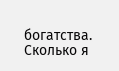богатства. Сколько я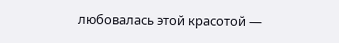любовалась этой красотой —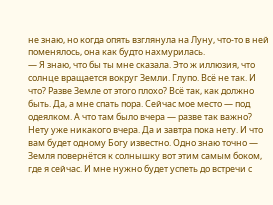не знаю, но когда опять взглянула на Луну, что-то в ней поменялось, она как будто нахмурилась.
— Я знаю, что бы ты мне сказала. Это ж иллюзия, что солнце вращается вокруг Земли. Глупо. Всё не так. И что? Разве Земле от этого плохо? Всё так, как должно быть. Да, а мне спать пора. Сейчас мое место — под одеялком. А что там было вчера — разве так важно? Нету уже никакого вчера. Да и завтра пока нету. И что вам будет одному Богу известно. Одно знаю точно — Земля повернётся к солнышку вот этим самым боком, где я сейчас. И мне нужно будет успеть до встречи с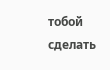тобой сделать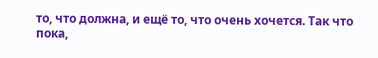то, что должна, и ещё то, что очень хочется. Так что пока,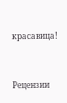красавица!


Рецензии